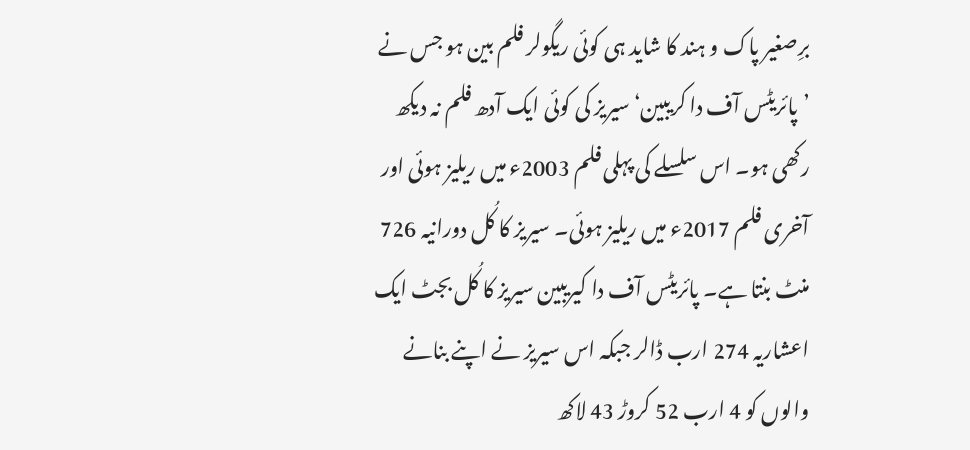برِصغیر پاک و ہند کا شاید ہی کوئی ریگولر فلم بین ہو جس نے ’پائریٹس آف دا کریبین‘ سیریز کی کوئی ایک آدھ فلم نہ دیکھ رکھی ہو۔ اس سلسلے کی پہلی فلم 2003ء میں ریلیز ہوئی اور آخری فلم 2017ء میں ریلیز ہوئی۔ سیریز کا کُل دورانیہ 726 منٹ بنتا ہے۔ پائریٹس آف دا کیریبین سیریز کا کُل بجٹ ایک اعشاریہ 274 ارب ڈالر جبکہ اس سیریز نے اپنے بنانے والوں کو 4 ارب 52 کروڑ 43 لاکھ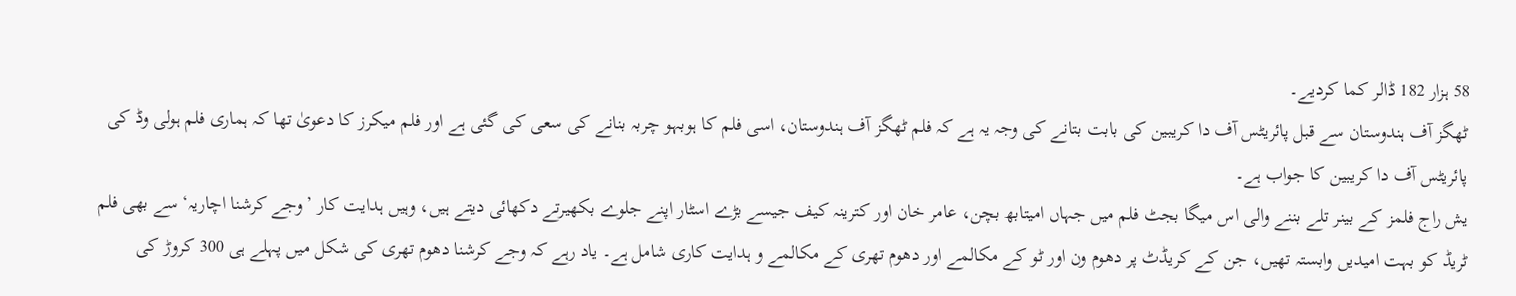58 ہزار 182 ڈالر کما کردیے۔
ٹھگز آف ہندوستان سے قبل پائریٹس آف دا کریبین کی بابت بتانے کی وجہ یہ ہے کہ فلم ٹھگز آف ہندوستان، اسی فلم کا ہوبہو چربہ بنانے کی سعی کی گئی ہے اور فلم میکرز کا دعویٰ تھا کہ ہماری فلم ہولی وڈ کی پائریٹس آف دا کریبین کا جواب ہے۔
یش راج فلمز کے بینر تلے بننے والی اس میگا بجٹ فلم میں جہاں امیتابھ بچن، عامر خان اور کترینہ کیف جیسے بڑے اسٹار اپنے جلوے بکھیرتے دکھائی دیتے ہیں، وہیں ہدایت کار ’وجے کرشنا اچاریہ‘ سے بھی فلم ٹریڈ کو بہت امیدیں وابستہ تھیں، جن کے کریڈٹ پر دھوم ون اور ٹو کے مکالمے اور دھوم تھری کے مکالمے و ہدایت کاری شامل ہے۔ یاد رہے کہ وجے کرشنا دھوم تھری کی شکل میں پہلے ہی 300 کروڑ کی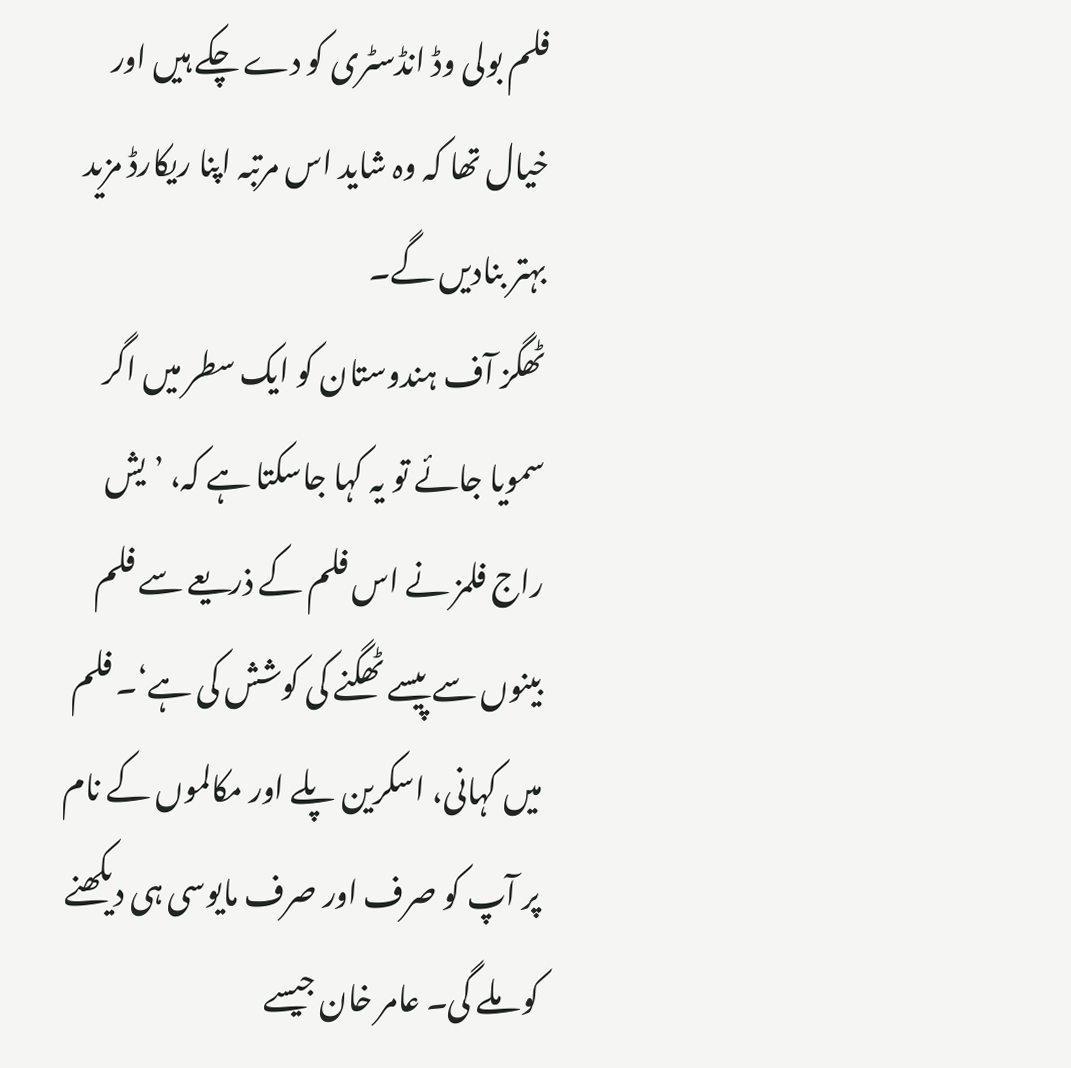فلم بولی وڈ انڈسٹری کو دے چکے ہیں اور خیال تھا کہ وہ شاید اس مرتبہ اپنا ریکارڈ مزید بہتر بنادیں گے۔
ٹھگز آف ہندوستان کو ایک سطر میں اگر سمویا جائے تو یہ کہا جاسکتا ہے کہ، ’یش راج فلمز نے اس فلم کے ذریعے سے فلم بینوں سے پیسے ٹھگنے کی کوشش کی ہے‘۔ فلم میں کہانی، اسکرین پلے اور مکالموں کے نام پر آپ کو صرف اور صرف مایوسی ہی دیکھنے کو ملے گی۔ عامر خان جیسے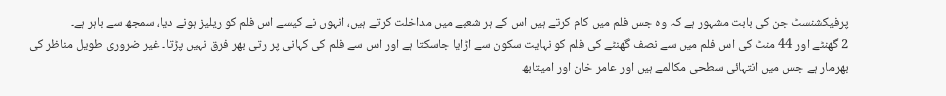پرفیکشنسٹ جن کی بابت مشہور ہے کہ وہ جس فلم میں کام کرتے ہیں اس کے ہر شعبے میں مداخلت کرتے ہیں، انہوں نے کیسے اس فلم کو ریلیز ہونے دیا، سمجھ سے باہر ہے۔
2 گھنٹے اور 44 منٹ کی اس فلم میں سے نصف گھنٹے کی فلم کو نہایت سکون سے اڑایا جاسکتا ہے اور اس سے فلم کی کہانی پر رتی بھر فرق نہیں پڑتا۔ غیر ضروری طویل مناظر کی بھرمار ہے جس میں انتہائی سطحی مکالمے ہیں اور عامر خان اور امیتابھ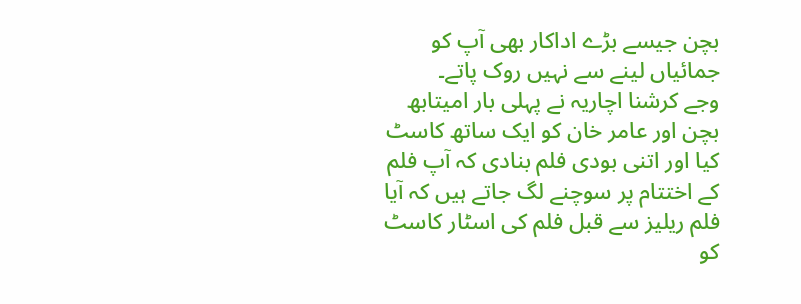بچن جیسے بڑے اداکار بھی آپ کو جمائیاں لینے سے نہیں روک پاتے۔
وجے کرشنا اچاریہ نے پہلی بار امیتابھ بچن اور عامر خان کو ایک ساتھ کاسٹ کیا اور اتنی بودی فلم بنادی کہ آپ فلم کے اختتام پر سوچنے لگ جاتے ہیں کہ آیا فلم ریلیز سے قبل فلم کی اسٹار کاسٹ کو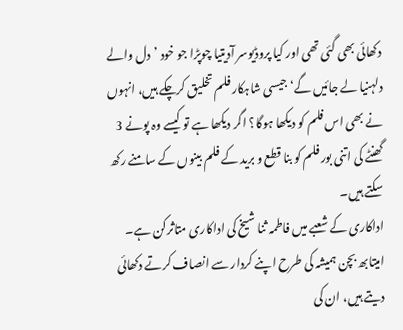دکھائی بھی گئی تھی اور کیا پروڈیوسر آدیتیا چوپڑا جو خود ’دل والے دلہنیا لے جائیں گے‘ جیسی شاہکار فلم تخلیق کرچکے ہیں، انہوں نے بھی اس فلم کو دیکھا ہوگا؟ اگر دیکھا ہے تو کیسے وہ پونے 3 گھنٹے کی اتنی بور فلم کو بنا قطع و برید کے فلم بینوں کے سامنے رکھ سکتے ہیں۔
اداکاری کے شعبے میں فاطمہ ثنا شیخ کی اداکاری متاثرکن ہے۔ امیتابھ بچن ہمیشہ کی طرح اپنے کردار سے انصاف کرتے دکھائی دیتے ہیں، ان کی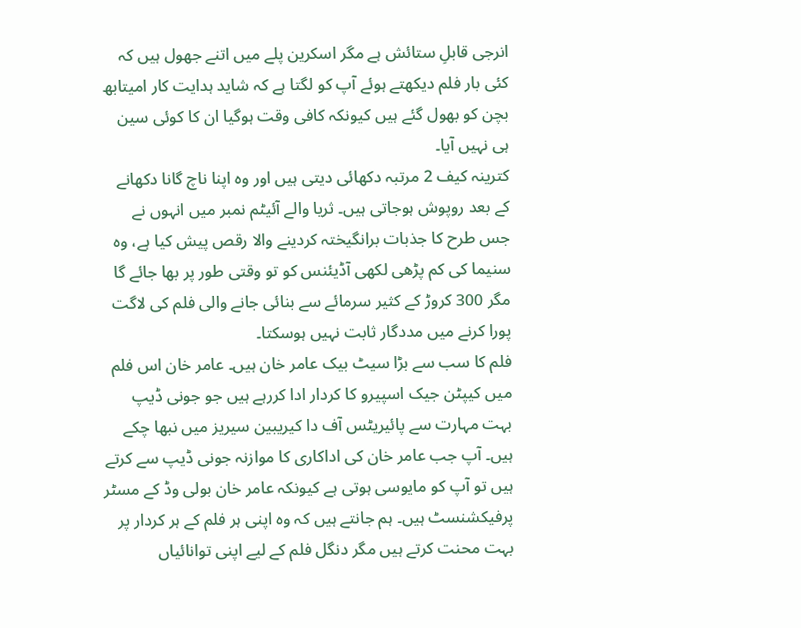انرجی قابلِ ستائش ہے مگر اسکرین پلے میں اتنے جھول ہیں کہ کئی بار فلم دیکھتے ہوئے آپ کو لگتا ہے کہ شاید ہدایت کار امیتابھ بچن کو بھول گئے ہیں کیونکہ کافی وقت ہوگیا ان کا کوئی سین ہی نہیں آیا۔
کترینہ کیف 2 مرتبہ دکھائی دیتی ہیں اور وہ اپنا ناچ گانا دکھانے کے بعد روپوش ہوجاتی ہیں۔ ثریا والے آئیٹم نمبر میں انہوں نے جس طرح کا جذبات برانگیختہ کردینے والا رقص پیش کیا ہے، وہ سنیما کی کم پڑھی لکھی آڈیئنس کو تو وقتی طور پر بھا جائے گا مگر 300 کروڑ کے کثیر سرمائے سے بنائی جانے والی فلم کی لاگت پورا کرنے میں مددگار ثابت نہیں ہوسکتا۔
فلم کا سب سے بڑا سیٹ بیک عامر خان ہیں۔ عامر خان اس فلم میں کیپٹن جیک اسپیرو کا کردار ادا کررہے ہیں جو جونی ڈیپ بہت مہارت سے پائیریٹس آف دا کیریبین سیریز میں نبھا چکے ہیں۔ آپ جب عامر خان کی اداکاری کا موازنہ جونی ڈیپ سے کرتے ہیں تو آپ کو مایوسی ہوتی ہے کیونکہ عامر خان بولی وڈ کے مسٹر پرفیکشنسٹ ہیں۔ ہم جانتے ہیں کہ وہ اپنی ہر فلم کے ہر کردار پر بہت محنت کرتے ہیں مگر دنگل فلم کے لیے اپنی توانائیاں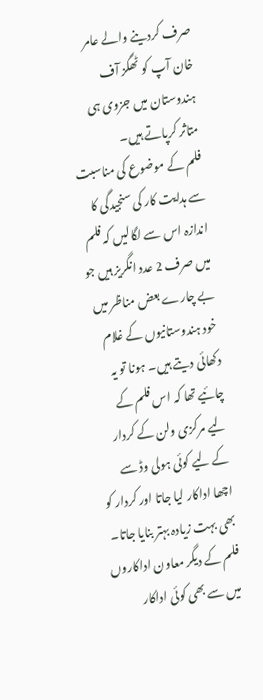صرف کردینے والے عامر خان آپ کو ٹھگز آف ہندوستان میں جزوی ہی متاثر کرپاتے ہیں۔
فلم کے موضوع کی مناسبت سے ہدایت کار کی سنجیدگی کا اندازہ اس سے لگالیں کہ فلم میں صرف 2 عدد انگریز ہیں جو بے چارے بعض مناظر میں خود ہندوستانیوں کے غلام دکھائی دیتے ہیں۔ ہونا تو یہ چائیے تھا کہ اس فلم کے لیے مرکزی ولن کے کردار کے لیے کوئی ہولی وڈ سے اچھا اداکار لیا جاتا اور کردار کو بھی بہت زیادہ بہتر بنایا جاتا۔ فلم کے دیگر معاون اداکاروں میں سے بھی کوئی اداکار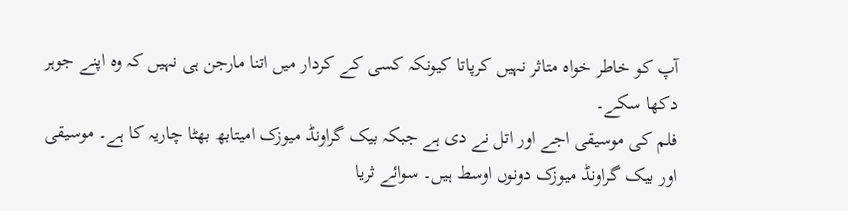آپ کو خاطر خواہ متاثر نہیں کرپاتا کیونکہ کسی کے کردار میں اتنا مارجن ہی نہیں کہ وہ اپنے جوہر دکھا سکے۔
فلم کی موسیقی اجے اور اتل نے دی ہے جبکہ بیک گراونڈ میوزک امیتابھ بھٹا چاریہ کا ہے۔ موسیقی اور بیک گراونڈ میوزک دونوں اوسط ہیں۔ سوائے ثریا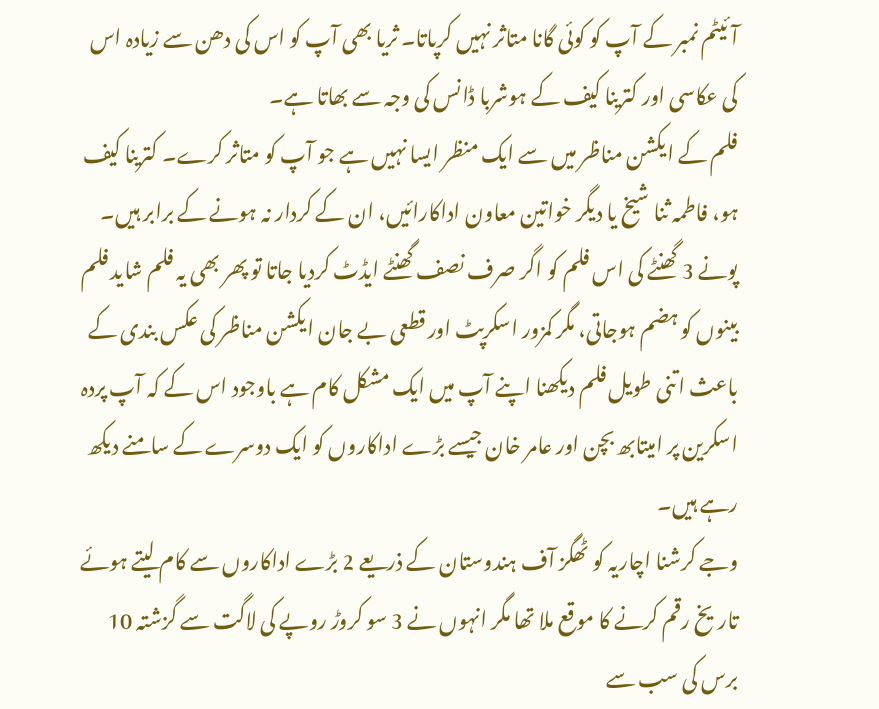آئیٹم نمبر کے آپ کو کوئی گانا متاثر نہیں کرپاتا۔ ثریا بھی آپ کو اس کی دھن سے زیادہ اس کی عکاسی اور کترینا کیف کے ہوشربا ڈانس کی وجہ سے بھاتا ہے۔
فلم کے ایکشن مناظر میں سے ایک منظر ایسا نہیں ہے جو آپ کو متاثر کرے۔ کترینا کیف ہو، فاطمہ ثنا شیخ یا دیگر خواتین معاون اداکارائیں، ان کے کردار نہ ہونے کے برابر ہیں۔
پونے 3 گھنٹے کی اس فلم کو اگر صرف نصف گھنٹے ایڈٹ کردیا جاتا تو پھر بھی یہ فلم شاید فلم بینوں کو ہضم ہوجاتی، مگر کمزور اسکرپٹ اور قطعی بے جان ایکشن مناظر کی عکس بندی کے باعث اتنی طویل فلم دیکھنا اپنے آپ میں ایک مشکل کام ہے باوجود اس کے کہ آپ پردہ اسکرین پر امیتابھ بچن اور عامر خان جیسے بڑے اداکاروں کو ایک دوسرے کے سامنے دیکھ رہے ہیں۔
وجے کرشنا اچاریہ کو ٹھگز آف ہندوستان کے ذریعے 2 بڑے اداکاروں سے کام لیتے ہوئے تاریخ رقم کرنے کا موقع ملا تھا مگر انہوں نے 3 سو کروڑ روپے کی لاگت سے گزشتہ 10 برس کی سب سے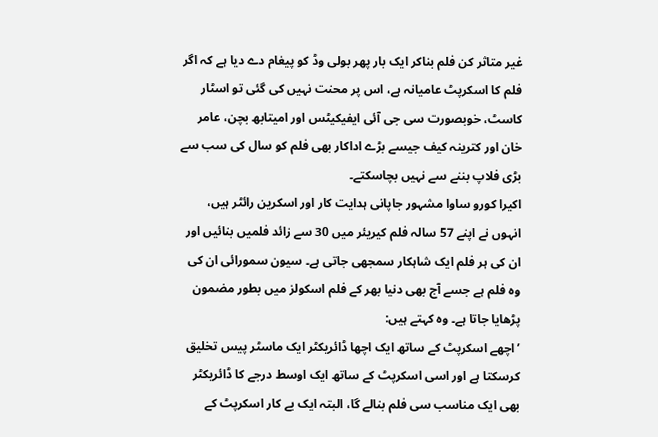غیر متاثر کن فلم بناکر ایک بار پھر بولی وڈ کو پیغام دے دیا ہے کہ اگر فلم کا اسکرپٹ عامیانہ ہے، اس پر محنت نہیں کی گئی تو اسٹار کاسٹ، خوبصورت سی جی آئی ایفیکیٹس اور امیتابھ بچن، عامر خان اور کترینہ کیف جیسے بڑے اداکار بھی فلم کو سال کی سب سے بڑی فلاپ بننے سے نہیں بچاسکتے۔
اکیرا کورو ساوا مشہور جاپانی ہدایت کار اور اسکرین رائٹر ہیں، انہوں نے اپنے 57 سالہ فلم کیریئر میں 30 سے زائد فلمیں بنائیں اور ان کی ہر فلم ایک شاہکار سمجھی جاتی ہے۔ سیون سمورائی ان کی وہ فلم ہے جسے آج بھی دنیا بھر کے فلم اسکولز میں بطور مضمون پڑھایا جاتا ہے۔ وہ کہتے ہیں:
’اچھے اسکرپٹ کے ساتھ ایک اچھا ڈائریکٹر ایک ماسٹر پیس تخلیق کرسکتا ہے اور اسی اسکرپٹ کے ساتھ ایک اوسط درجے کا ڈائریکٹر بھی ایک مناسب سی فلم بنالے گا، البتہ ایک بے کار اسکرپٹ کے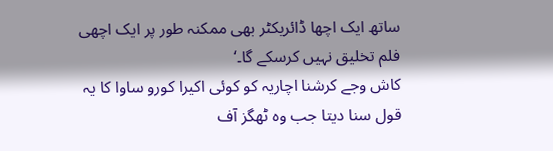ساتھ ایک اچھا ڈائریکٹر بھی ممکنہ طور پر ایک اچھی فلم تخلیق نہیں کرسکے گا۔‘
کاش وجے کرشنا اچاریہ کو کوئی اکیرا کورو ساوا کا یہ قول سنا دیتا جب وہ ٹھگز آف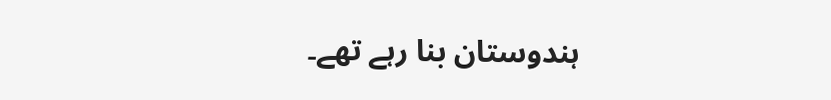ہندوستان بنا رہے تھے۔